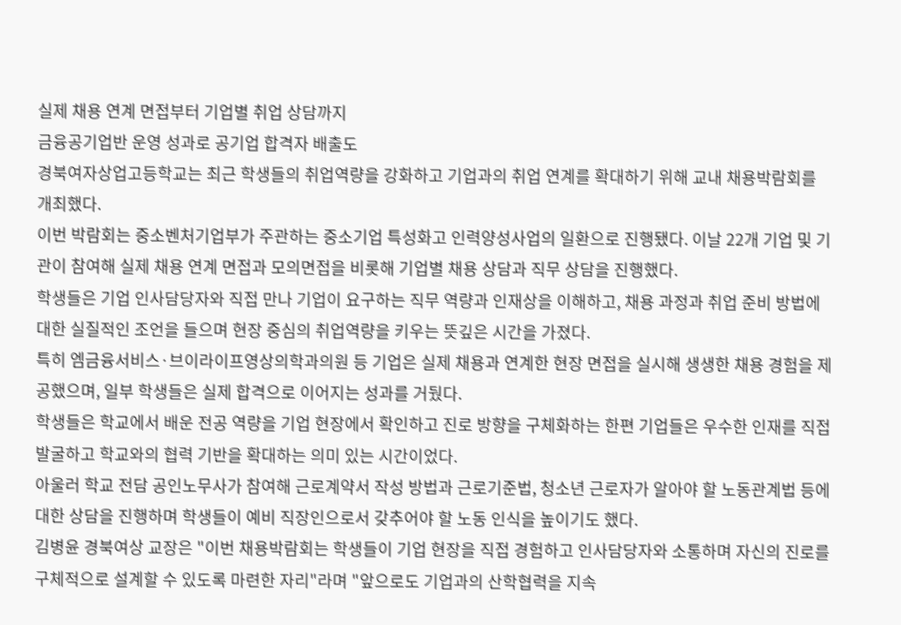실제 채용 연계 면접부터 기업별 취업 상담까지
금융공기업반 운영 성과로 공기업 합격자 배출도
경북여자상업고등학교는 최근 학생들의 취업역량을 강화하고 기업과의 취업 연계를 확대하기 위해 교내 채용박람회를 개최했다.
이번 박람회는 중소벤처기업부가 주관하는 중소기업 특성화고 인력양성사업의 일환으로 진행됐다. 이날 22개 기업 및 기관이 참여해 실제 채용 연계 면접과 모의면접을 비롯해 기업별 채용 상담과 직무 상담을 진행했다.
학생들은 기업 인사담당자와 직접 만나 기업이 요구하는 직무 역량과 인재상을 이해하고, 채용 과정과 취업 준비 방법에 대한 실질적인 조언을 들으며 현장 중심의 취업역량을 키우는 뜻깊은 시간을 가졌다.
특히 엠금융서비스·브이라이프영상의학과의원 등 기업은 실제 채용과 연계한 현장 면접을 실시해 생생한 채용 경험을 제공했으며, 일부 학생들은 실제 합격으로 이어지는 성과를 거뒀다.
학생들은 학교에서 배운 전공 역량을 기업 현장에서 확인하고 진로 방향을 구체화하는 한편 기업들은 우수한 인재를 직접 발굴하고 학교와의 협력 기반을 확대하는 의미 있는 시간이었다.
아울러 학교 전담 공인노무사가 참여해 근로계약서 작성 방법과 근로기준법, 청소년 근로자가 알아야 할 노동관계법 등에 대한 상담을 진행하며 학생들이 예비 직장인으로서 갖추어야 할 노동 인식을 높이기도 했다.
김병윤 경북여상 교장은 "이번 채용박람회는 학생들이 기업 현장을 직접 경험하고 인사담당자와 소통하며 자신의 진로를 구체적으로 설계할 수 있도록 마련한 자리"라며 "앞으로도 기업과의 산학협력을 지속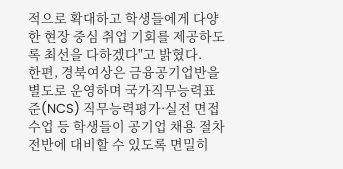적으로 확대하고 학생들에게 다양한 현장 중심 취업 기회를 제공하도록 최선을 다하겠다"고 밝혔다.
한편, 경북여상은 금융공기업반을 별도로 운영하며 국가직무능력표준(NCS) 직무능력평가·실전 면접 수업 등 학생들이 공기업 채용 절차 전반에 대비할 수 있도록 면밀히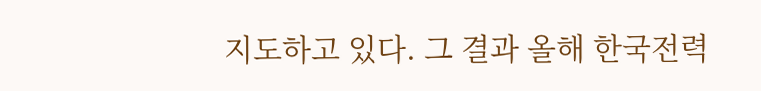지도하고 있다. 그 결과 올해 한국전력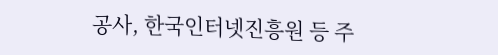공사, 한국인터넷진흥원 등 주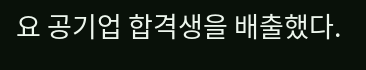요 공기업 합격생을 배출했다.